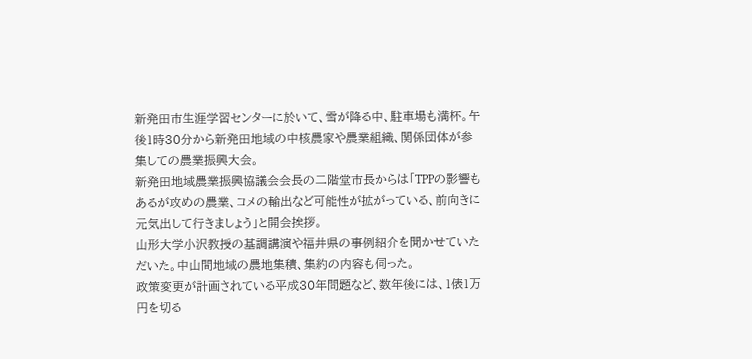新発田市生涯学習センターに於いて、雪が降る中、駐車場も満杯。午後1時30分から新発田地域の中核農家や農業組織、関係団体が参集しての農業振興大会。
新発田地域農業振興協議会会長の二階堂市長からは「TPPの影響もあるが攻めの農業、コメの輸出など可能性が拡がっている、前向きに元気出して行きましょう」と開会挨拶。
山形大学小沢教授の基調講演や福井県の事例紹介を聞かせていただいた。中山間地域の農地集積、集約の内容も伺った。
政策変更が計画されている平成30年問題など、数年後には、1俵1万円を切る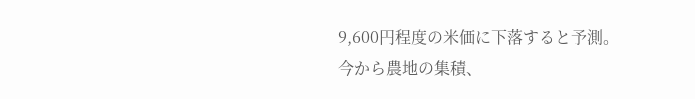9,600円程度の米価に下落すると予測。今から農地の集積、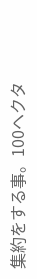集約をする事。100ヘクタ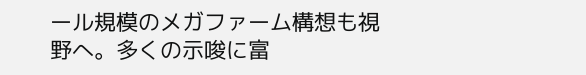ール規模のメガファーム構想も視野へ。多くの示唆に富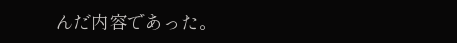んだ内容であった。